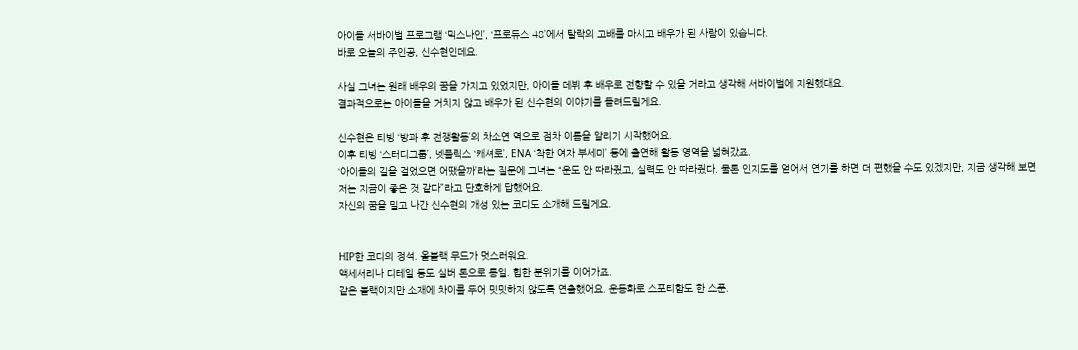아이돌 서바이벌 프로그램 ‘믹스나인’, ‘프로듀스 48’에서 탈락의 고배를 마시고 배우가 된 사람이 있습니다.
바로 오늘의 주인공, 신수현인데요.

사실 그녀는 원래 배우의 꿈을 가지고 있었지만, 아이돌 데뷔 후 배우로 전향할 수 있을 거라고 생각해 서바이벌에 지원했대요.
결과적으로는 아이돌을 거치지 않고 배우가 된 신수현의 이야기를 들려드릴게요.

신수현은 티빙 ‘방과 후 전쟁활동’의 차소연 역으로 점차 이름을 알리기 시작했어요.
이후 티빙 ‘스터디그룹’, 넷플릭스 ‘캐셔로’, ENA ‘착한 여자 부세미’ 등에 출연해 활동 영역을 넓혀갔죠.
‘아이돌의 길을 걸었으면 어땠을까’라는 질문에 그녀는 “운도 안 따라줬고, 실력도 안 따라줬다. 물론 인지도를 얻어서 연기를 하면 더 편했을 수도 있겠지만, 지금 생각해 보면 저는 지금이 좋은 것 같다”라고 단호하게 답했어요.
자신의 꿈을 밀고 나간 신수현의 개성 있는 코디도 소개해 드릴게요.


HIP한 코디의 정석. 올블랙 무드가 멋스러워요.
액세서리나 디테일 등도 실버 톤으로 통일. 힙한 분위기를 이어가죠.
같은 블랙이지만 소재에 차이를 두어 밋밋하지 않도록 연출했어요. 운동화로 스포티함도 한 스푼.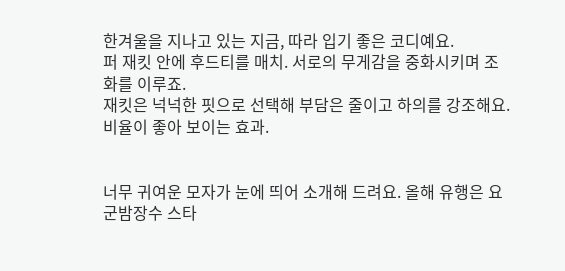한겨울을 지나고 있는 지금, 따라 입기 좋은 코디예요.
퍼 재킷 안에 후드티를 매치. 서로의 무게감을 중화시키며 조화를 이루죠.
재킷은 넉넉한 핏으로 선택해 부담은 줄이고 하의를 강조해요. 비율이 좋아 보이는 효과.


너무 귀여운 모자가 눈에 띄어 소개해 드려요. 올해 유행은 요 군밤장수 스타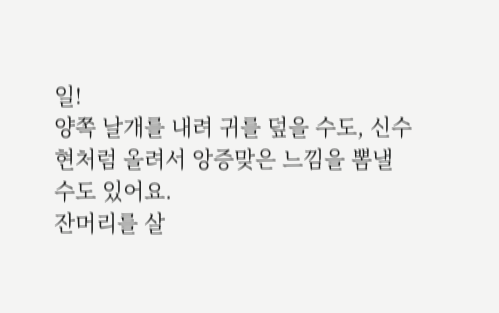일!
양쪽 날개를 내려 귀를 덮을 수도, 신수현처럼 올려서 앙증맞은 느낌을 뽐낼 수도 있어요.
잔머리를 살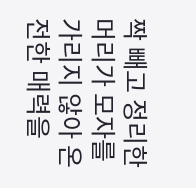짝 빼고 정리한 머리가 모자를 가리지 않아 온전한 매력을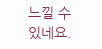느낄 수 있네요.